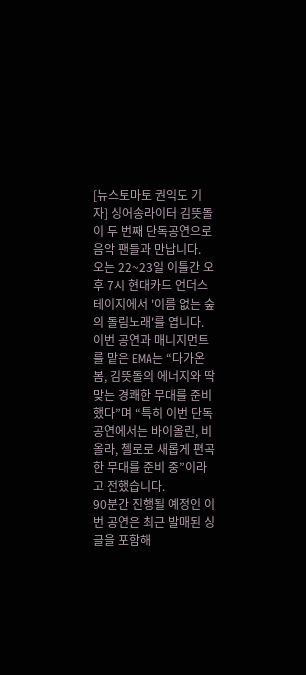[뉴스토마토 권익도 기자] 싱어송라이터 김뜻돌이 두 번째 단독공연으로 음악 팬들과 만납니다.
오는 22~23일 이틀간 오후 7시 현대카드 언더스테이지에서 '이름 없는 숲의 돌림노래'를 엽니다.
이번 공연과 매니지먼트를 맡은 EMA는 “다가온 봄, 김뜻돌의 에너지와 딱 맞는 경쾌한 무대를 준비했다”며 “특히 이번 단독 공연에서는 바이올린, 비올라, 첼로로 새롭게 편곡한 무대를 준비 중”이라고 전했습니다.
90분간 진행될 예정인 이번 공연은 최근 발매된 싱글을 포함해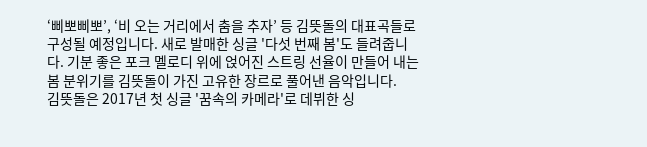‘삐뽀삐뽀’, ‘비 오는 거리에서 춤을 추자’ 등 김뜻돌의 대표곡들로 구성될 예정입니다. 새로 발매한 싱글 '다섯 번째 봄'도 들려줍니다. 기분 좋은 포크 멜로디 위에 얹어진 스트링 선율이 만들어 내는 봄 분위기를 김뜻돌이 가진 고유한 장르로 풀어낸 음악입니다.
김뜻돌은 2017년 첫 싱글 '꿈속의 카메라'로 데뷔한 싱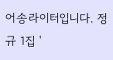어송라이터입니다. 정규 1집 '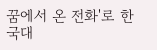꿈에서 온 전화'로 한국대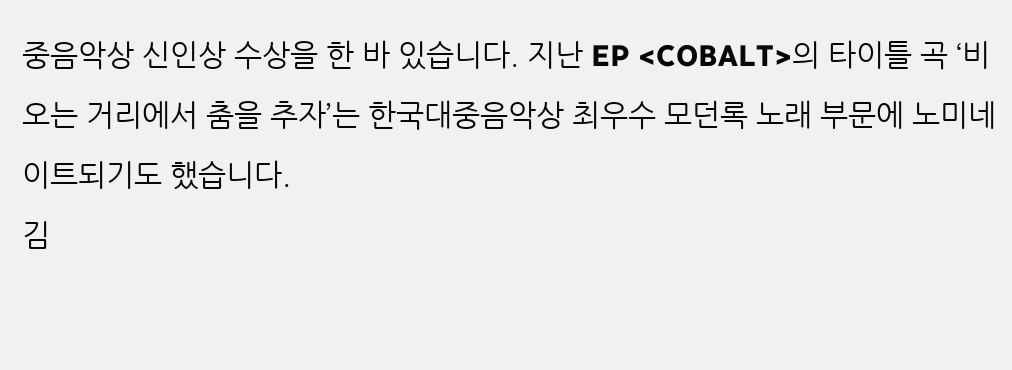중음악상 신인상 수상을 한 바 있습니다. 지난 EP <COBALT>의 타이틀 곡 ‘비 오는 거리에서 춤을 추자’는 한국대중음악상 최우수 모던록 노래 부문에 노미네이트되기도 했습니다.
김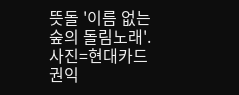뜻돌 '이름 없는 숲의 돌림노래'. 사진=현대카드
권익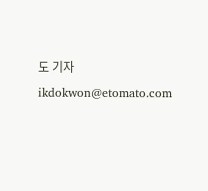도 기자 ikdokwon@etomato.com